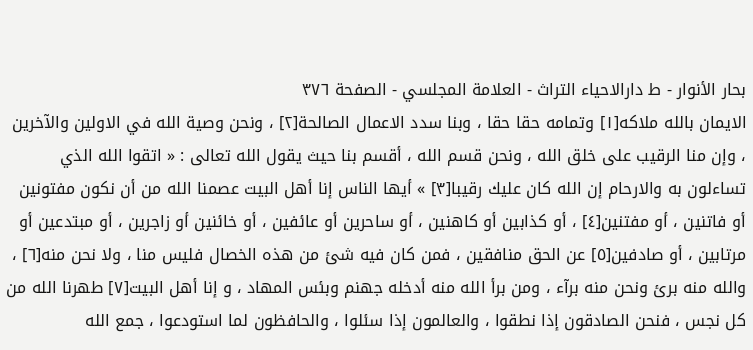بحار الأنوار - ط دارالاحیاء التراث - العلامة المجلسي - الصفحة ٣٧٦
الايمان بالله ملاكه[١] وتمامه حقا حقا ، وبنا سدد الاعمال الصالحة[٢] ، ونحن وصية الله في الاولين والآخرين ، وإن منا الرقيب على خلق الله ، ونحن قسم الله ، أقسم بنا حيث يقول الله تعالى : « اتقوا الله الذي تساءلون به والارحام إن الله كان عليك رقيبا[٣] » أيها الناس إنا أهل البيت عصمنا الله من أن نكون مفتونين أو فاتنين ، أو مفتنين[٤] ، أو كذابين أو كاهنين ، أو ساحرين أو عائفين ، أو خائنين أو زاجرين ، أو مبتدعين أو مرتابين ، أو صادفين[٥] عن الحق منافقين ، فمن كان فيه شئ من هذه الخصال فليس منا ، ولا نحن منه[٦] ، والله منه برئ ونحن منه برآء ، ومن برأ الله منه أدخله جهنم وبئس المهاد ، و إنا أهل البيت[٧] طهرنا الله من كل نجس ، فنحن الصادقون إذا نطقوا ، والعالمون إذا سئلوا ، والحافظون لما استودعوا ، جمع الله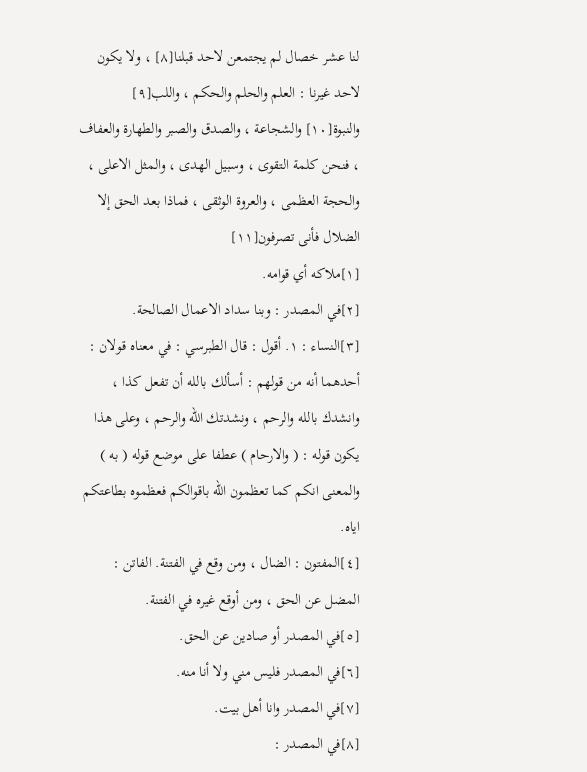لنا عشر خصال لم يجتمعن لاحد قبلنا[٨] ، ولا يكون لاحد غيرنا : العلم والحلم والحكم ، واللب[٩] والنبوة[١٠] والشجاعة ، والصدق والصبر والطهارة والعفاف ، فنحن كلمة التقوى ، وسبيل الهدى ، والمثل الاعلى ، والحجة العظمى ، والعروة الوثقى ، فماذا بعد الحق إلا الضلال فأنى تصرفون[١١]
[١]ملاكه أي قوامه.
[٢]في المصدر : وبنا سداد الاعمال الصالحة.
[٣]النساء : ١. أقول : قال الطبرسي : في معناه قولان : أحدهما أنه من قولهم : أسألك بالله أن تفعل كذا ، وانشدك بالله والرحم ، ونشدتك الله والرحم ، وعلى هذا يكون قوله : ( والارحام ) عطفا على موضع قوله ( به ) والمعنى انكم كما تعظمون الله باقوالكم فعظموه بطاعتكم اياه.
[٤]المفتون : الضال ، ومن وقع في الفتنة. الفاتن : المضل عن الحق ، ومن أوقع غيره في الفتنة.
[٥]في المصدر أو صادين عن الحق.
[٦]في المصدر فليس مني ولا أنا منه.
[٧]في المصدر وانا أهل بيت.
[٨]في المصدر :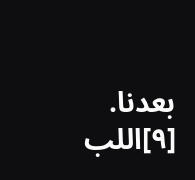بعدنا.
[٩]اللب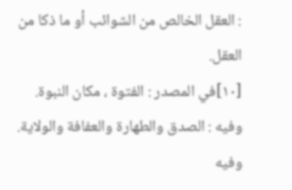: العقل الخالص من الشوائب أو ما ذكا من العقل.
[١٠]في المصدر : الفتوة ، مكان النبوة. وفيه : الصدق والطهارة والعفافة والولاية. وفيه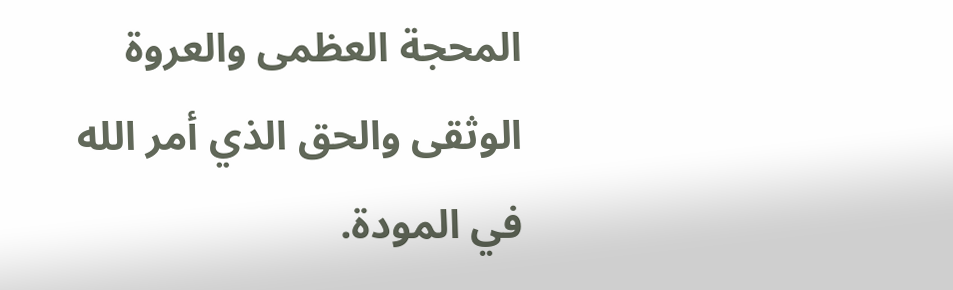المحجة العظمى والعروة الوثقى والحق الذي أمر الله في المودة.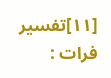[١١]تفسير فرات :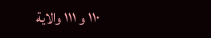١١٠ و ١١١ والاية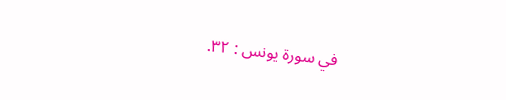في سورة يونس : ٣٢.